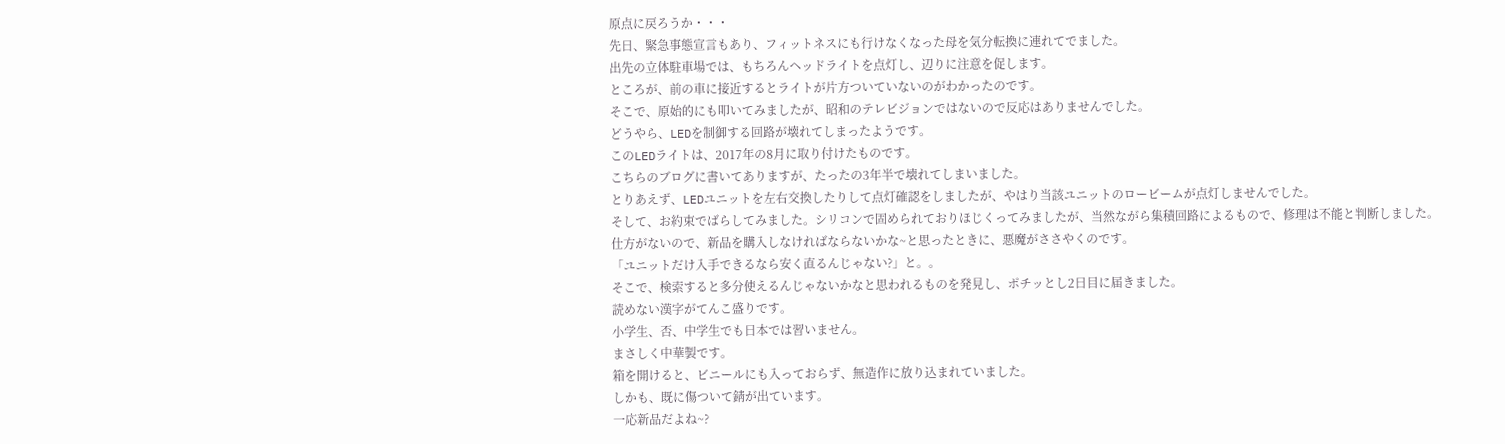原点に戻ろうか・・・
先日、緊急事態宣言もあり、フィットネスにも行けなくなった母を気分転換に連れてでました。
出先の立体駐車場では、もちろんヘッドライトを点灯し、辺りに注意を促します。
ところが、前の車に接近するとライトが片方ついていないのがわかったのです。
そこで、原始的にも叩いてみましたが、昭和のテレビジョンではないので反応はありませんでした。
どうやら、LEDを制御する回路が壊れてしまったようです。
このLEDライトは、2017年の8月に取り付けたものです。
こちらのブログに書いてありますが、たったの3年半で壊れてしまいました。
とりあえず、LEDユニットを左右交換したりして点灯確認をしましたが、やはり当該ユニットのロービームが点灯しませんでした。
そして、お約束でばらしてみました。シリコンで固められておりほじくってみましたが、当然ながら集積回路によるもので、修理は不能と判断しました。
仕方がないので、新品を購入しなければならないかな~と思ったときに、悪魔がささやくのです。
「ユニットだけ入手できるなら安く直るんじゃない?」と。。
そこで、検索すると多分使えるんじゃないかなと思われるものを発見し、ポチッとし2日目に届きました。
読めない漢字がてんこ盛りです。
小学生、否、中学生でも日本では習いません。
まさしく中華製です。
箱を開けると、ビニールにも入っておらず、無造作に放り込まれていました。
しかも、既に傷ついて錆が出ています。
一応新品だよね~?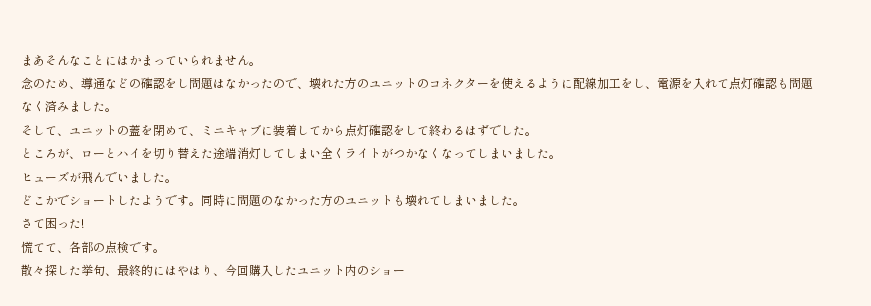まあそんなことにはかまっていられません。
念のため、導通などの確認をし問題はなかったので、壊れた方のユニットのコネクターを使えるように配線加工をし、電源を入れて点灯確認も問題なく済みました。
そして、ユニットの蓋を閉めて、ミニキャブに装着してから点灯確認をして終わるはずでした。
ところが、ローとハイを切り替えた途端消灯してしまい全くライトがつかなくなってしまいました。
ヒューズが飛んでいました。
どこかでショートしたようです。同時に問題のなかった方のユニットも壊れてしまいました。
さて困った!
慌てて、各部の点検です。
散々探した挙句、最終的にはやはり、今回購入したユニット内のショー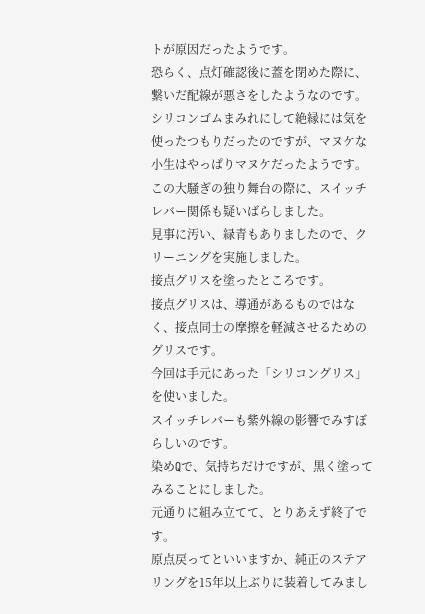トが原因だったようです。
恐らく、点灯確認後に蓋を閉めた際に、繋いだ配線が悪さをしたようなのです。シリコンゴムまみれにして絶縁には気を使ったつもりだったのですが、マヌケな小生はやっぱりマヌケだったようです。
この大騒ぎの独り舞台の際に、スイッチレバー関係も疑いばらしました。
見事に汚い、緑青もありましたので、クリーニングを実施しました。
接点グリスを塗ったところです。
接点グリスは、導通があるものではなく、接点同士の摩擦を軽減させるためのグリスです。
今回は手元にあった「シリコングリス」を使いました。
スイッチレバーも紫外線の影響でみすぼらしいのです。
染めQで、気持ちだけですが、黒く塗ってみることにしました。
元通りに組み立てて、とりあえず終了です。
原点戻ってといいますか、純正のステアリングを15年以上ぶりに装着してみまし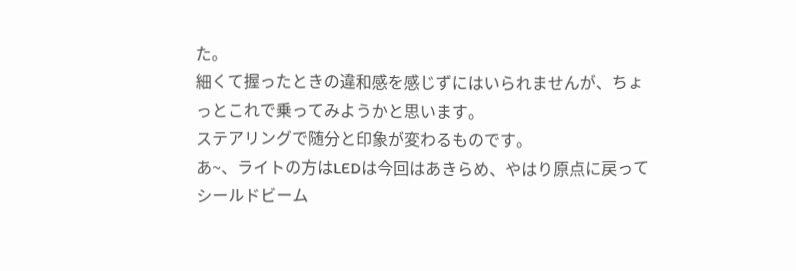た。
細くて握ったときの違和感を感じずにはいられませんが、ちょっとこれで乗ってみようかと思います。
ステアリングで随分と印象が変わるものです。
あ~、ライトの方はLEDは今回はあきらめ、やはり原点に戻ってシールドビーム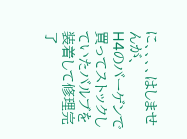に、、、、はしませんが、
H4のバーゲンで買ってストックしていたバルブを装着して修理完了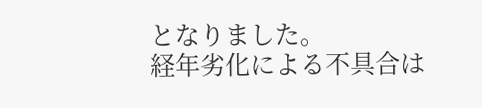となりました。
経年劣化による不具合は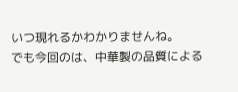いつ現れるかわかりませんね。
でも今回のは、中華製の品質による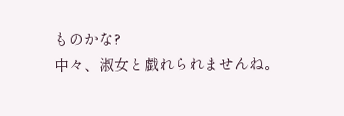ものかな?
中々、淑女と戯れられませんね。